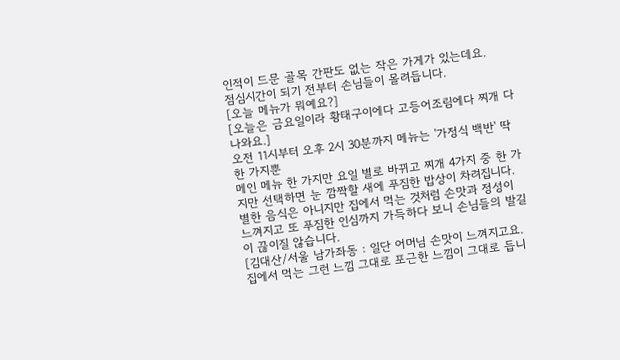인적이 드문 골목 간판도 없는 작은 가게가 있는데요.
점심시간이 되기 전부터 손님들이 몰려듭니다.
[오늘 메뉴가 뭐예요?]
[오늘은 금요일이라 황태구이에다 고등어조림에다 찌개 다 나와요.]
오전 11시부터 오후 2시 30분까지 메뉴는 '가정식 백반' 딱 한 가지뿐
메인 메뉴 한 가지만 요일 별로 바뀌고 찌개 4가지 중 한 가지만 선택하면 눈 깜짝할 새에 푸짐한 밥상이 차려집니다.
별한 음식은 아니지만 집에서 먹는 것처럼 손맛과 정성이 느껴지고 또 푸짐한 인심까지 가득하다 보니 손님들의 발길이 끊이질 않습니다.
[김대산/서울 남가좌동 : 일단 어머님 손맛이 느껴지고요. 집에서 먹는 그런 느낌 그대로 포근한 느낌이 그대로 듭니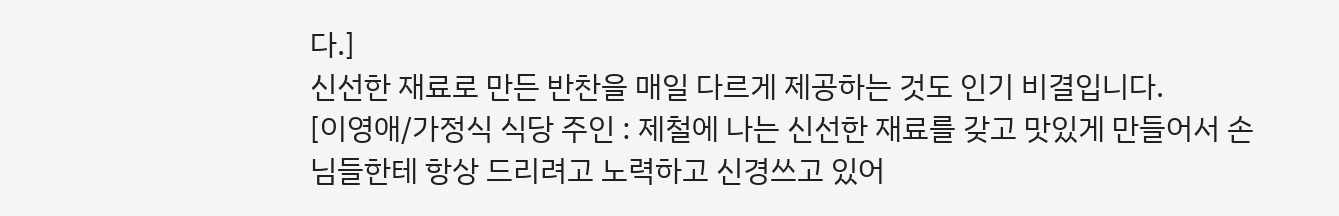다.]
신선한 재료로 만든 반찬을 매일 다르게 제공하는 것도 인기 비결입니다.
[이영애/가정식 식당 주인 : 제철에 나는 신선한 재료를 갖고 맛있게 만들어서 손님들한테 항상 드리려고 노력하고 신경쓰고 있어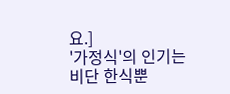요.]
'가정식'의 인기는 비단 한식뿐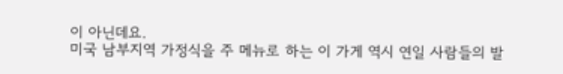이 아닌데요.
미국 남부지역 가정식을 주 메뉴로 하는 이 가게 역시 연일 사람들의 발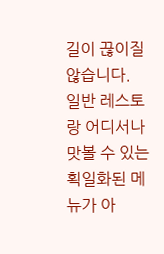길이 끊이질 않습니다.
일반 레스토랑 어디서나 맛볼 수 있는 획일화된 메뉴가 아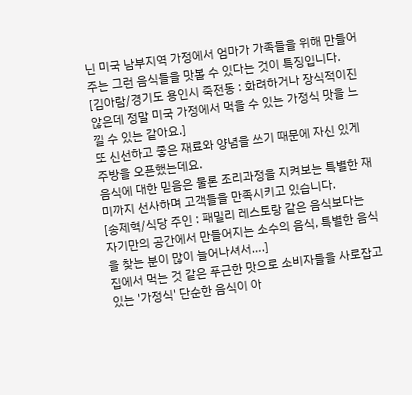닌 미국 남부지역 가정에서 엄마가 가족들을 위해 만들어 주는 그런 음식들을 맛볼 수 있다는 것이 특징입니다.
[김아람/경기도 용인시 죽전동 : 화려하거나 장식적이진 않은데 정말 미국 가정에서 먹을 수 있는 가정식 맛을 느낄 수 있는 같아요.]
또 신선하고 좋은 재료와 양념을 쓰기 때문에 자신 있게 주방을 오픈했는데요.
음식에 대한 믿음은 물론 조리과정을 지켜보는 특별한 재미까지 선사하며 고객들을 만족시키고 있습니다.
[송제혁/식당 주인 : 패밀리 레스토랑 같은 음식보다는 자기만의 공간에서 만들어지는 소수의 음식, 특별한 음식을 찾는 분이 많이 늘어나셔서….]
집에서 먹는 것 같은 푸근한 맛으로 소비자들을 사로잡고 있는 '가정식' 단순한 음식이 아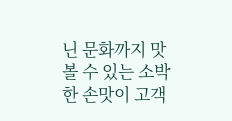닌 문화까지 맛볼 수 있는 소박한 손맛이 고객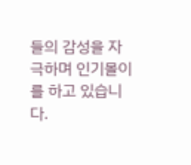들의 감성을 자극하며 인기몰이를 하고 있습니다.